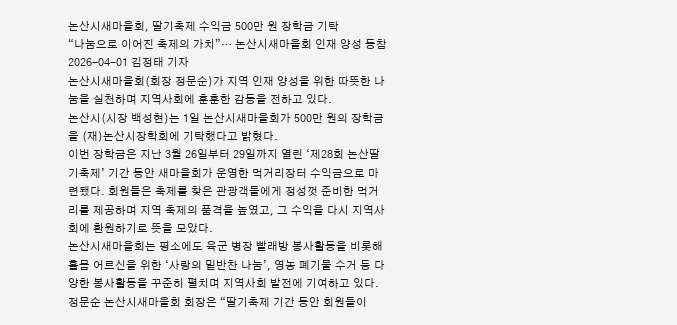논산시새마을회, 딸기축제 수익금 500만 원 장학금 기탁
“나눔으로 이어진 축제의 가치”… 논산시새마을회 인재 양성 동참
2026-04-01 김정태 기자
논산시새마을회(회장 정문순)가 지역 인재 양성을 위한 따뜻한 나눔을 실천하며 지역사회에 훈훈한 감동을 전하고 있다.
논산시(시장 백성현)는 1일 논산시새마을회가 500만 원의 장학금을 (재)논산시장학회에 기탁했다고 밝혔다.
이번 장학금은 지난 3월 26일부터 29일까지 열린 ‘제28회 논산딸기축제’ 기간 동안 새마을회가 운영한 먹거리장터 수익금으로 마련됐다. 회원들은 축제를 찾은 관광객들에게 정성껏 준비한 먹거리를 제공하며 지역 축제의 품격을 높였고, 그 수익을 다시 지역사회에 환원하기로 뜻을 모았다.
논산시새마을회는 평소에도 육군 병장 빨래방 봉사활동을 비롯해 홀몸 어르신을 위한 ‘사랑의 밑반찬 나눔’, 영농 폐기물 수거 등 다양한 봉사활동을 꾸준히 펼치며 지역사회 발전에 기여하고 있다.
정문순 논산시새마을회 회장은 “딸기축제 기간 동안 회원들이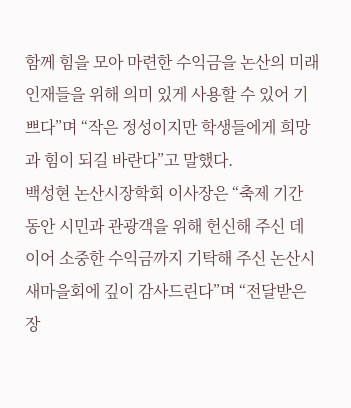함께 힘을 모아 마련한 수익금을 논산의 미래 인재들을 위해 의미 있게 사용할 수 있어 기쁘다”며 “작은 정성이지만 학생들에게 희망과 힘이 되길 바란다”고 말했다.
백성현 논산시장학회 이사장은 “축제 기간 동안 시민과 관광객을 위해 헌신해 주신 데 이어 소중한 수익금까지 기탁해 주신 논산시새마을회에 깊이 감사드린다”며 “전달받은 장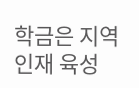학금은 지역 인재 육성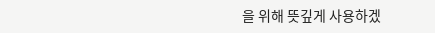을 위해 뜻깊게 사용하겠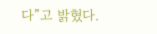다”고 밝혔다.